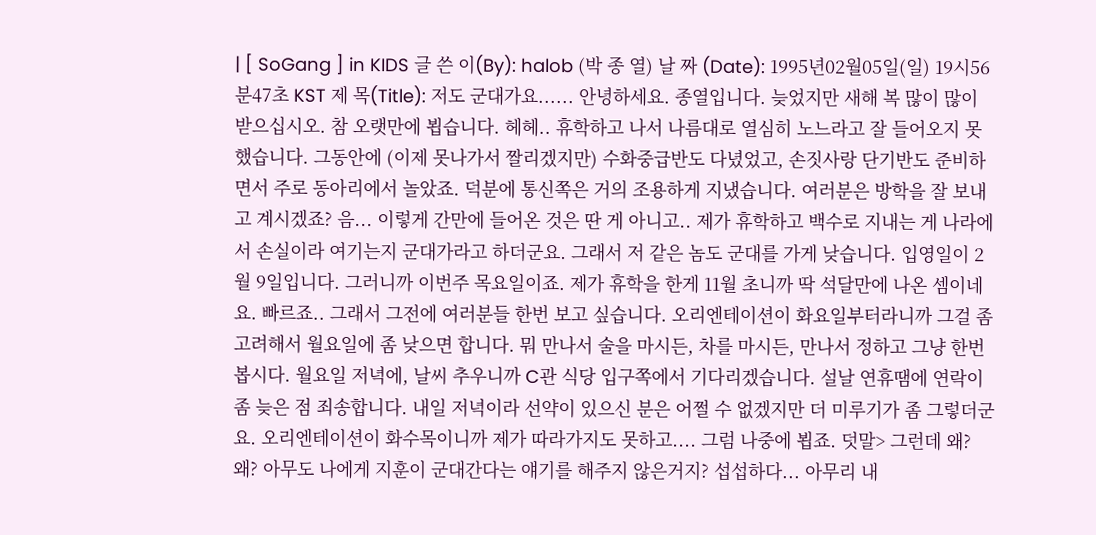| [ SoGang ] in KIDS 글 쓴 이(By): halob (박 종 열) 날 짜 (Date): 1995년02월05일(일) 19시56분47초 KST 제 목(Title): 저도 군대가요...... 안녕하세요. 종열입니다. 늦었지만 새해 복 많이 많이 받으십시오. 참 오랫만에 뵙습니다. 헤헤.. 휴학하고 나서 나름대로 열심히 노느라고 잘 들어오지 못했습니다. 그동안에 (이제 못나가서 짤리겠지만) 수화중급반도 다녔었고, 손짓사랑 단기반도 준비하면서 주로 동아리에서 놀았죠. 덕분에 통신쪽은 거의 조용하게 지냈습니다. 여러분은 방학을 잘 보내고 계시겠죠? 음... 이렇게 간만에 들어온 것은 딴 게 아니고.. 제가 휴학하고 백수로 지내는 게 나라에서 손실이라 여기는지 군대가라고 하더군요. 그래서 저 같은 놈도 군대를 가게 낮습니다. 입영일이 2월 9일입니다. 그러니까 이번주 목요일이죠. 제가 휴학을 한게 11월 초니까 딱 석달만에 나온 셈이네요. 빠르죠.. 그래서 그전에 여러분들 한번 보고 싶습니다. 오리엔테이션이 화요일부터라니까 그걸 좀 고려해서 월요일에 좀 낮으면 합니다. 뭐 만나서 술을 마시든, 차를 마시든, 만나서 정하고 그냥 한번 봅시다. 월요일 저녁에, 날씨 추우니까 C관 식당 입구쪽에서 기다리겠습니다. 설날 연휴땜에 연락이 좀 늦은 점 죄송합니다. 내일 저녁이라 선약이 있으신 분은 어쩔 수 없겠지만 더 미루기가 좀 그렇더군요. 오리엔테이션이 화수목이니까 제가 따라가지도 못하고.... 그럼 나중에 뵙죠. 덧말> 그런데 왜? 왜? 아무도 나에게 지훈이 군대간다는 얘기를 해주지 않은거지? 섭섭하다... 아무리 내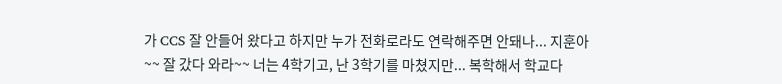가 CCS 잘 안들어 왔다고 하지만 누가 전화로라도 연락해주면 안돼나... 지훈아~~ 잘 갔다 와라~~ 너는 4학기고, 난 3학기를 마쳤지만... 복학해서 학교다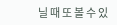닐 때 또 볼 수 있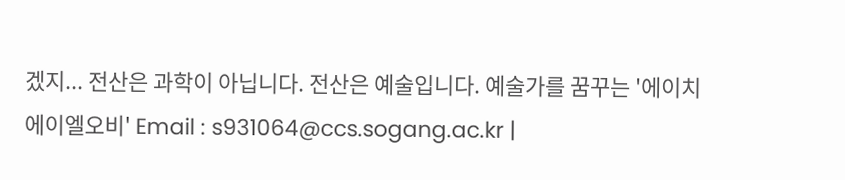겠지... 전산은 과학이 아닙니다. 전산은 예술입니다. 예술가를 꿈꾸는 '에이치에이엘오비' Email : s931064@ccs.sogang.ac.kr |